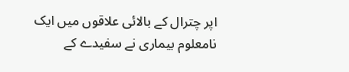اپر چترال کے بالائی علاقوں میں ایک نامعلوم بیماری نے سفیدے کے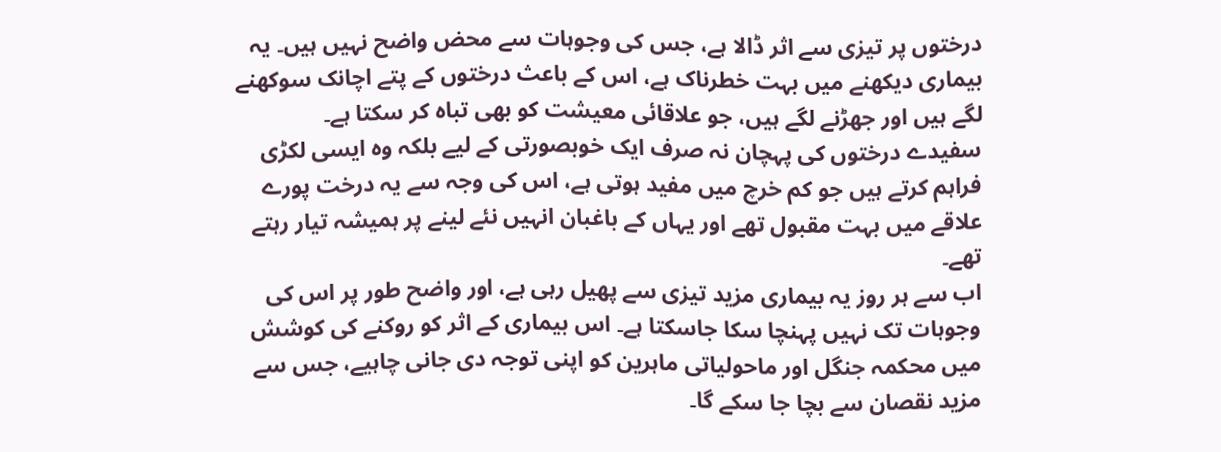درختوں پر تیزی سے اثر ڈالا ہے، جس کی وجوہات سے محض واضح نہیں ہیں۔ یہ بیماری دیکھنے میں بہت خطرناک ہے، اس کے باعث درختوں کے پتے اچانک سوکھنے لگے ہیں اور جھڑنے لگے ہیں، جو علاقائی معیشت کو بھی تباہ کر سکتا ہے۔
سفیدے درختوں کی پہچان نہ صرف ایک خوبصورتی کے لیے بلکہ وہ ایسی لکڑی فراہم کرتے ہیں جو کم خرچ میں مفید ہوتی ہے، اس کی وجہ سے یہ درخت پورے علاقے میں بہت مقبول تھے اور یہاں کے باغبان انہیں نئے لینے پر ہمیشہ تیار رہتے تھے۔
اب سے ہر روز یہ بیماری مزید تیزی سے پھیل رہی ہے، اور واضح طور پر اس کی وجوہات تک نہیں پہنچا سکا جاسکتا ہے۔ اس بیماری کے اثر کو روکنے کی کوشش میں محکمہ جنگل اور ماحولیاتی ماہرین کو اپنی توجہ دی جانی چاہیے، جس سے مزید نقصان سے بچا جا سکے گا۔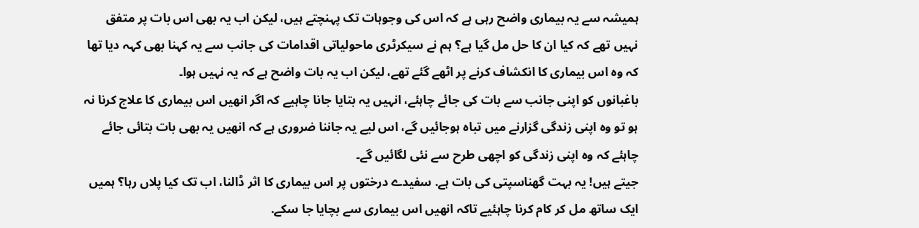ہمیشہ سے یہ بیماری واضح رہی ہے کہ اس کی وجوہات تک پہنچتے ہیں، لیکن اب یہ بھی اس بات پر متفق نہیں تھے کہ کیا ان کا حل مل گیا ہے؟ ہم نے سیکرٹری ماحولیاتی اقدامات کی جانب سے یہ کہنا بھی کہہ دیا تھا کہ وہ اس بیماری کا انکشاف کرنے پر اٹھے گئے تھے، لیکن اب یہ بات واضح ہے کہ یہ نہیں ہوا۔
باغبانوں کو اپنی جانب سے بات کی جائے چاہئے، انہیں یہ بتایا جانا چاہیے کہ اگر انھیں اس بیماری کا علاج کرنا نہ ہو تو وہ اپنی زندگی گزارنے میں تباہ ہوجائیں گے، اس لیے یہ جاننا ضروری ہے کہ انھیں یہ بھی بات بتائی جائے چاہئے کہ وہ اپنی زندگی کو اچھی طرح سے نئی لگائیں گے۔
جیتے ہیں! یہ بہت گھناسپتی کی بات ہے. سفیدے درختوں پر اس بیماری کا اثر ڈالنا، اب تک کیا پلاں رہا؟ ہمیں ایک ساتھ مل کر کام کرنا چاہئیے تاکہ انھیں اس بیماری سے بچایا جا سکے.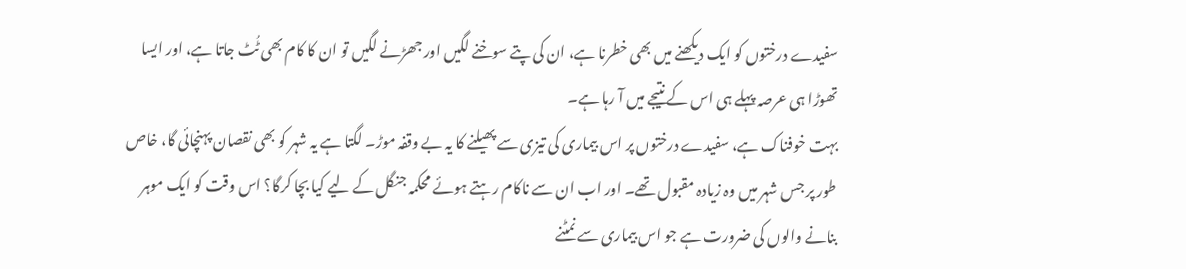سفیدے درختوں کو ایک دیکھنے میں بھی خطرنا ہے، ان کی پتے سوخنے لگیں اور جھڑنے لگیں تو ان کا کام بھی ٹُٹ جاتا ہے، اور ایسا تھوڑا ہی عرصہ پہلے ہی اس کے نتیجے میں آ رہا ہے۔
بہت خوفناک ہے، سفیدے درختوں پر اس بیماری کی تیزی سے پھیلنے کا یہ بے وقفہ موڑ۔ لگتا ہے یہ شہر کو بھی نقصان پہنچائی گا، خاص طور پر جس شہر میں وہ زیادہ مقبول تھے۔ اور اب ان سے ناکام رہتے ہوئے محکمہ جنگل کے لیے کیا بچا کرگا؟ اس وقت کو ایک موہر بنانے والوں کی ضرورت ہے جو اس بیماری سے نمٹنے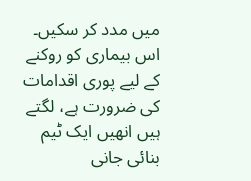میں مدد کر سکیں۔
اس بیماری کو روکنے کے لیے پوری اقدامات کی ضرورت ہے، لگتے ہیں انھیں ایک ٹیم بنائی جانی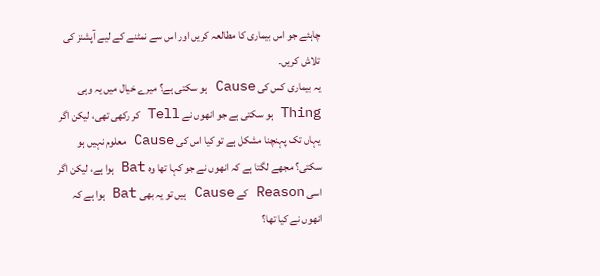چاہئے جو اس بیماری کا مطالعہ کریں اور اس سے نمٹنے کے لیے آپشنز کی تلاش کریں۔
یہ بیماری کس کی Cause ہو سکتی ہے؟ میرے خیال میں یہ وہی Thing ہو سکتی ہے جو انھوں نے Tell کر رکھی تھی، لیکن اگر یہاں تک پہنچنا مشکل ہے تو کیا اس کی Cause معلوم نہیں ہو سکتی؟ مجھے لگتا ہے کہ انھوں نے جو کہا تھا وہ Bat ہوا ہے، لیکن اگر اسی Reason کے Cause ہیں تو یہ بھی Bat ہوا ہے کہ انھوں نے کیا تھا؟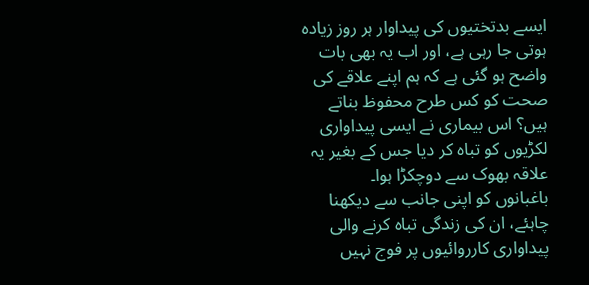ایسے بدتختیوں کی پیداوار ہر روز زیادہ ہوتی جا رہی ہے، اور اب یہ بھی بات واضح ہو گئی ہے کہ ہم اپنے علاقے کی صحت کو کس طرح محفوظ بناتے ہیں؟ اس بیماری نے ایسی پیداواری لکڑیوں کو تباہ کر دیا جس کے بغیر یہ علاقہ بھوک سے دوچکڑا ہوا۔
باغبانوں کو اپنی جانب سے دیکھنا چاہئے، ان کی زندگی تباہ کرنے والی پیداواری کارروائیوں پر فوج نہیں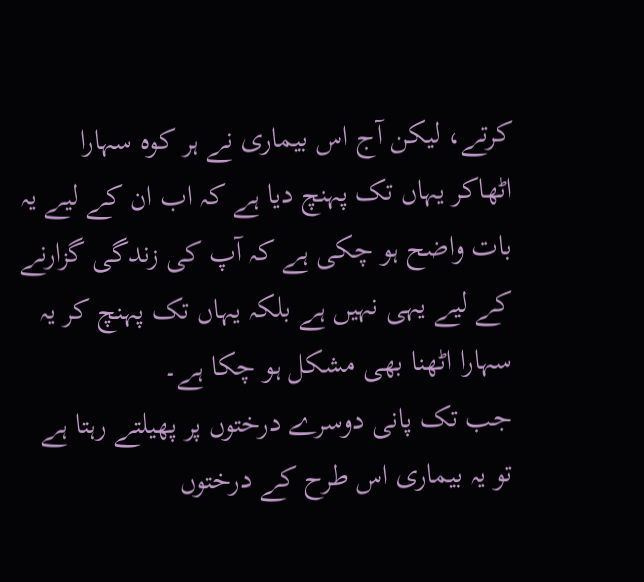کرتے، لیکن آج اس بیماری نے ہر کوہ سہارا اٹھاکر یہاں تک پہنچ دیا ہے کہ اب ان کے لیے یہ بات واضح ہو چکی ہے کہ آپ کی زندگی گزارنے کے لیے یہی نہیں ہے بلکہ یہاں تک پہنچ کر یہ سہارا اٹھنا بھی مشکل ہو چکا ہے۔
جب تک پانی دوسرے درختوں پر پھیلتے رہتا ہے تو یہ بیماری اس طرح کے درختوں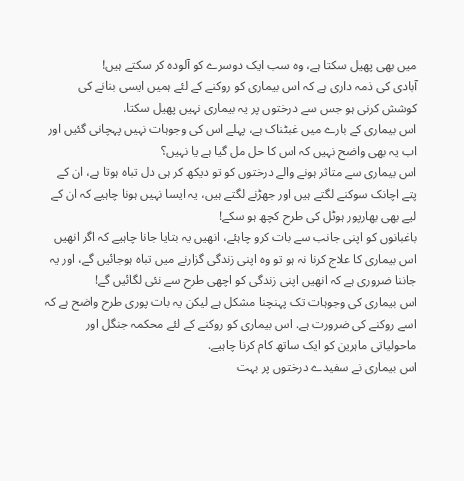میں بھی پھیل سکتا ہے، وہ سب ایک دوسرے کو آلودہ کر سکتے ہیں!
آبادی کی ذمہ داری ہے کہ اس بیماری کو روکنے کے لئے ہمیں ایسی بنانے کی کوشش کرنی ہو جس سے درختوں پر یہ بیماری نہیں پھیل سکتا.
اس بیماری کے بارے میں غبٹناک ہے، پہلے اس کی وجوہات نہیں پہچانی گئیں اور اب یہ بھی واضح نہیں کہ اس کا حل مل گیا ہے یا نہیں؟
اس بیماری سے متاثر ہونے والے درختوں کو تو دیکھ کر ہی دل تباہ ہوتا ہے، ان کے پتے اچانک سوکنے لگتے ہیں اور جھڑنے لگتے ہیں، یہ ایسا نہیں ہونا چاہیے کہ ان کے لیے بھی بھارپور ہوٹل کی طرح کچھ ہو سکے!
باغبانوں کو اپنی جانب سے بات کرو چاہئے، انھیں یہ بتایا جانا چاہیے کہ اگر انھیں اس بیماری کا علاج کرنا نہ ہو تو وہ اپنی زندگی گزارنے میں تباہ ہوجائیں گے، اور یہ جاننا ضروری ہے کہ انھیں اپنی زندگی کو اچھی طرح سے نئی لگائیں گے!
اس بیماری کی وجوہات تک پہنچنا مشکل ہے لیکن یہ بات پوری طرح واضح ہے کہ اسے روکنے کی ضرورت ہے. اس بیماری کو روکنے کے لئے محکمہ جنگل اور ماحولیاتی ماہرین کو ایک ساتھ کام کرنا چاہیے.
اس بیماری نے سفیدے درختوں پر بہت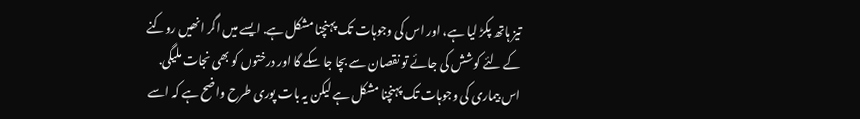تیز ہاتھ پکڑ لیا ہے، اور اس کی وجوہات تک پہنچنا مشکل ہے. ایسے میں اگر انھیں روکنے کے لئے کوشش کی جائے تو نقصان سے بچا جا سکے گا اور درختوں کو بھی نجات ملیگی.
اس بیماری کی وجوہات تک پہنچنا مشکل ہے لیکن یہ بات پوری طرح واضح ہے کہ اسے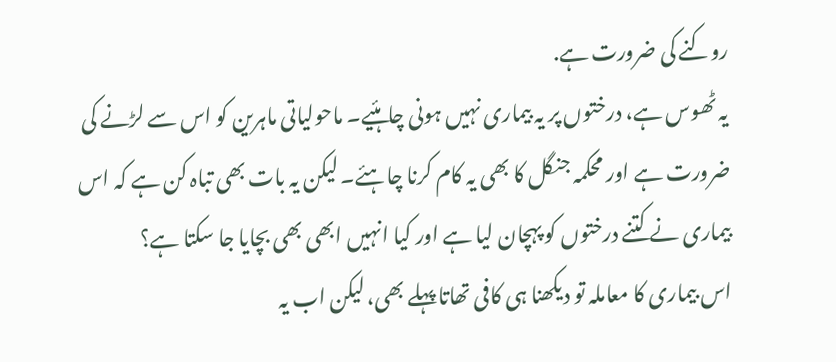روکنے کی ضرورت ہے.
یہ ٹھوس ہے، درختوں پر یہ بیماری نہیں ہونی چاہئیے۔ ماحولیاتی ماہرین کو اس سے لڑنے کی ضرورت ہے اور محکمہ جنگل کا بھی یہ کام کرنا چاہئے۔ لیکن یہ بات بھی تباہ کن ہے کہ اس بیماری نے کتنے درختوں کو پہچان لیا ہے اور کیا انہیں ابھی بھی بچایا جا سکتا ہے؟
اس بیماری کا معاملہ تو دیکھنا ہی کافی تھاتا پہلے بھی، لیکن اب یہ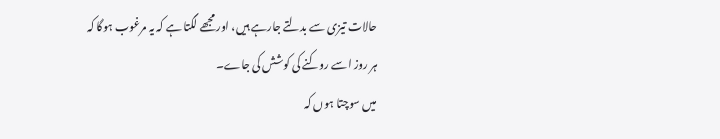حالات تیزی سے بدلتے جارہے ہیں، اور مجھے لگتا ہے کہ یہ مرغوب ہوگا کہ ہر روز اسے روکنے کی کوشش کی جاے۔
میں سوچتا ہوں کہ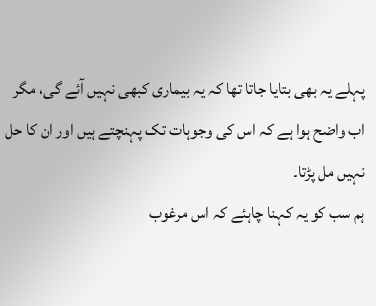پہلے یہ بھی بتایا جاتا تھا کہ یہ بیماری کبھی نہیں آئے گی، مگر اب واضح ہوا ہے کہ اس کی وجوہات تک پہنچتے ہیں اور ان کا حل نہیں مل پڑتا۔
ہم سب کو یہ کہنا چاہئے کہ اس مرغوب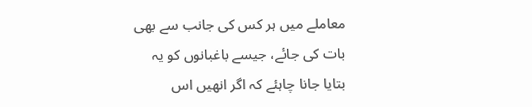معاملے میں ہر کس کی جانب سے بھی بات کی جائے، جیسے باغبانوں کو یہ بتایا جانا چاہئے کہ اگر انھیں اس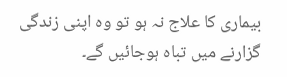بیماری کا علاج نہ ہو تو وہ اپنی زندگی گزارنے میں تباہ ہوجائیں گے۔